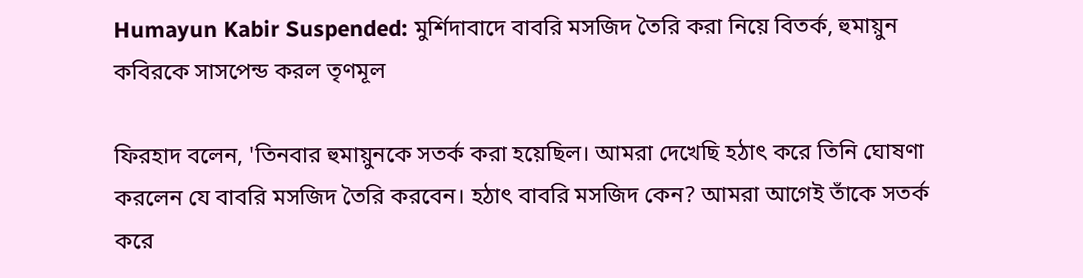Humayun Kabir Suspended: মুর্শিদাবাদে বাবরি মসজিদ তৈরি করা নিয়ে বিতর্ক, হুমায়ুন কবিরকে সাসপেন্ড করল তৃণমূল

ফিরহাদ বলেন, 'তিনবার হুমায়ুনকে সতর্ক করা হয়েছিল। আমরা দেখেছি হঠাৎ করে তিনি ঘোষণা করলেন যে বাবরি মসজিদ তৈরি করবেন। হঠাৎ বাবরি মসজিদ কেন? আমরা আগেই তাঁকে সতর্ক করে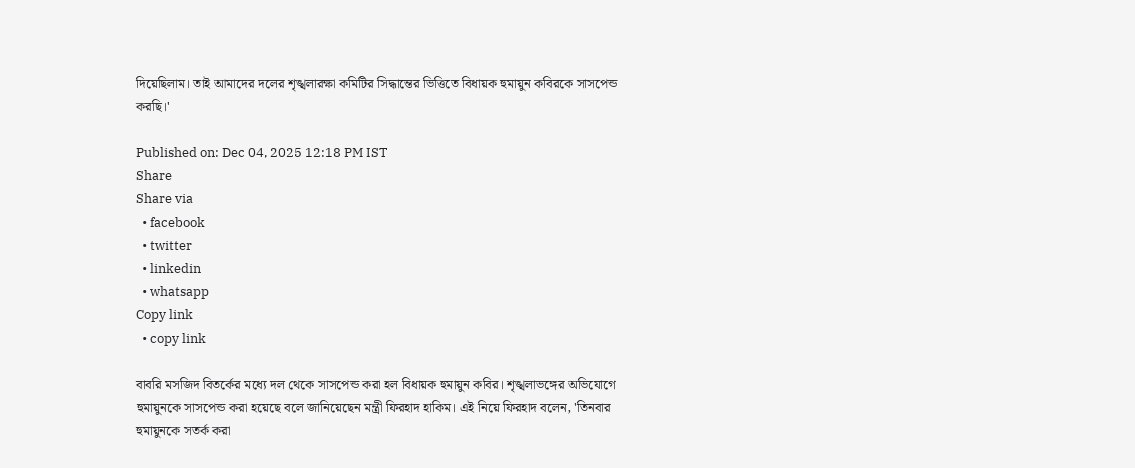দিয়েছিলাম। তাই আমাদের দলের শৃঙ্খলারক্ষা কমিটির সিদ্ধান্তের ভিত্তিতে বিধায়ক হুমায়ুন কবিরকে সাসপেন্ড করছি।'

Published on: Dec 04, 2025 12:18 PM IST
Share
Share via
  • facebook
  • twitter
  • linkedin
  • whatsapp
Copy link
  • copy link

বাবরি মসজিদ বিতর্কের মধ্যে দল থেকে সাসপেন্ড করা হল বিধায়ক হুমায়ুন কবির। শৃঙ্খলাভঙ্গের অভিযোগে হুমায়ুনকে সাসপেন্ড করা হয়েছে বলে জানিয়েছেন মন্ত্রী ফিরহাদ হাকিম। এই নিয়ে ফিরহাদ বলেন, 'তিনবার হুমায়ুনকে সতর্ক করা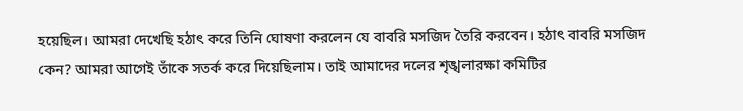হয়েছিল। আমরা দেখেছি হঠাৎ করে তিনি ঘোষণা করলেন যে বাবরি মসজিদ তৈরি করবেন। হঠাৎ বাবরি মসজিদ কেন? আমরা আগেই তাঁকে সতর্ক করে দিয়েছিলাম। তাই আমাদের দলের শৃঙ্খলারক্ষা কমিটির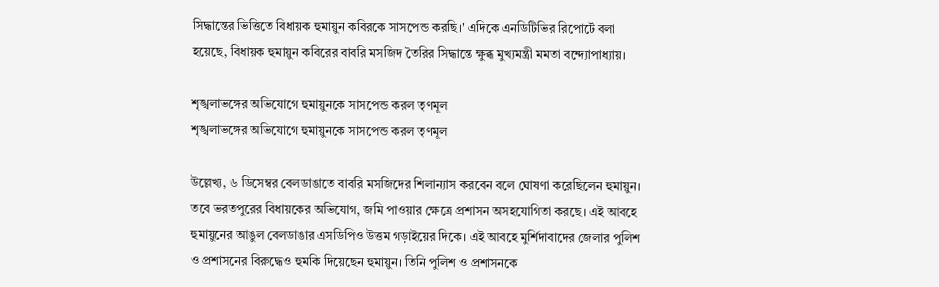সিদ্ধান্তের ভিত্তিতে বিধায়ক হুমায়ুন কবিরকে সাসপেন্ড করছি।' এদিকে এনডিটিভির রিপোর্টে বলা হয়েছে, বিধায়ক হুমায়ুন কবিরের বাবরি মসজিদ তৈরির সিদ্ধান্তে ক্ষুব্ধ মুখ্যমন্ত্রী মমতা বন্দ্যোপাধ্যায়।

শৃঙ্খলাভঙ্গের অভিযোগে হুমায়ুনকে সাসপেন্ড করল তৃণমূল
শৃঙ্খলাভঙ্গের অভিযোগে হুমায়ুনকে সাসপেন্ড করল তৃণমূল

উল্লেখ্য, ৬ ডিসেম্বর বেলডাঙাতে বাবরি মসজিদের শিলান্যাস করবেন বলে ঘোষণা করেছিলেন হুমায়ুন। তবে ভরতপুরের বিধায়কের অভিযোগ, জমি পাওয়ার ক্ষেত্রে প্রশাসন অসহযোগিতা করছে। এই আবহে হুমায়ুনের আঙুল বেলডাঙার এসডিপিও উত্তম গড়াইয়ের দিকে। এই আবহে মুর্শিদাবাদের জেলার পুলিশ ও প্রশাসনের বিরুদ্ধেও হুমকি দিয়েছেন হুমায়ুন। তিনি পুলিশ ও প্রশাসনকে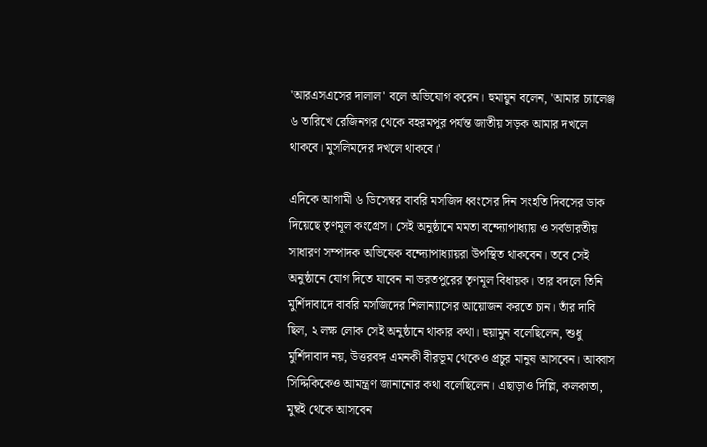'আরএসএসের দালাল' বলে অভিযোগ করেন। হুমায়ুন বলেন, 'আমার চ্যালেঞ্জ ৬ তারিখে রেজিনগর থেকে বহরমপুর পর্যন্ত জাতীয় সড়ক আমার দখলে থাকবে। মুসলিমদের দখলে থাকবে।'

এদিকে আগামী ৬ ডিসেম্বর বাবরি মসজিদ ধ্বংসের দিন সংহতি দিবসের ডাক দিয়েছে তৃণমূল কংগ্রেস। সেই অনুষ্ঠানে মমতা বন্দ্যোপাধ্যায় ও সর্বভারতীয় সাধারণ সম্পাদক অভিষেক বন্দ্যোপাধ্যায়রা উপস্থিত থাকবেন। তবে সেই অনুষ্ঠানে যোগ দিতে যাবেন না ভরতপুরের তৃণমূল বিধায়ক। তার বদলে তিনি মুর্শিদাবাদে বাবরি মসজিদের শিলান্যাসের আয়োজন করতে চান। তাঁর দাবি ছিল, ২ লক্ষ লোক সেই অনুষ্ঠানে থাকার কথা। হুয়ামুন বলেছিলেন, শুধু মুর্শিদাবাদ নয়, উত্তরবঙ্গ এমনকী বীরভূম থেকেও প্রচুর মানুষ আসবেন। আব্বাস সিদ্দিকিকেও আমন্ত্রণ জানানোর কথা বলেছিলেন। এছাড়াও দিল্লি, কলকাতা, মুম্বই থেকে আসবেন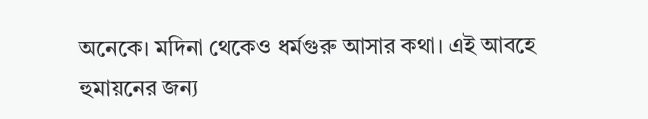অনেকে। মদিনা থেকেও ধর্মগুরু আসার কথা। এই আবহে হুমায়নের জন্য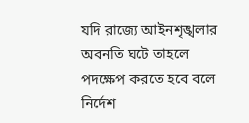যদি রাজ্যে আইনশৃঙ্খলার অবনতি ঘটে তাহলে পদক্ষেপ করতে হবে বলে নির্দেশ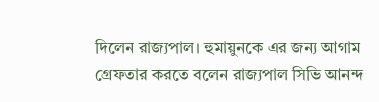দিলেন রাজ্যপাল। হুমায়ুনকে এর জন্য আগাম গ্রেফতার করতে বলেন রাজ্যপাল সিভি আনন্দ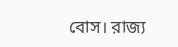বোস। রাজ্য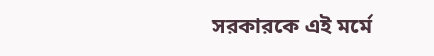সরকারকে এই মর্মে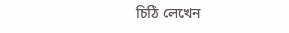চিঠি লেখেন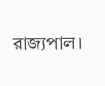রাজ্যপাল।